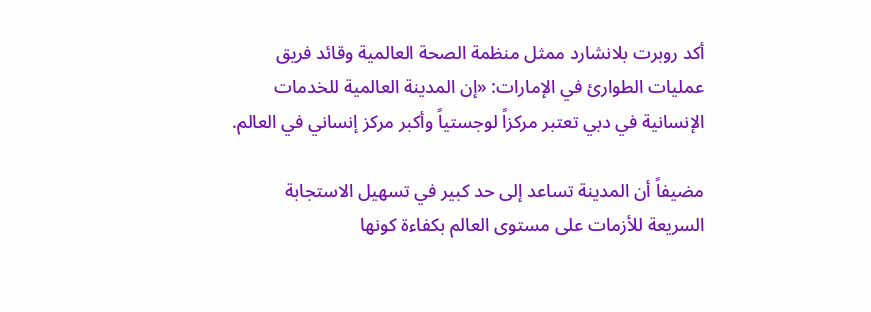أكد روبرت بلانشارد ممثل منظمة الصحة العالمية وقائد فريق عمليات الطوارئ في الإمارات: «إن المدينة العالمية للخدمات الإنسانية في دبي تعتبر مركزاً لوجستياً وأكبر مركز إنساني في العالم.

مضيفاً أن المدينة تساعد إلى حد كبير في تسهيل الاستجابة السريعة للأزمات على مستوى العالم بكفاءة كونها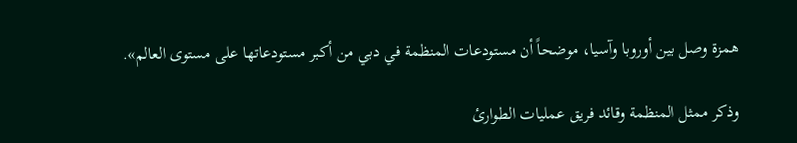همزة وصل بين أوروبا وآسيا، موضحاً أن مستودعات المنظمة في دبي من أكبر مستودعاتها على مستوى العالم».

وذكر ممثل المنظمة وقائد فريق عمليات الطوارئ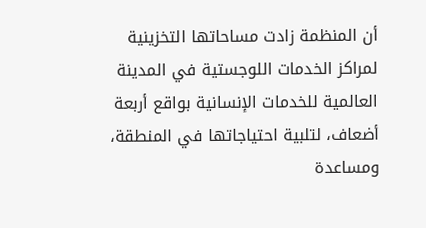أن المنظمة زادت مساحاتها التخزينية لمراكز الخدمات اللوجستية في المدينة العالمية للخدمات الإنسانية بواقع أربعة أضعاف، لتلبية احتياجاتها في المنطقة، ومساعدة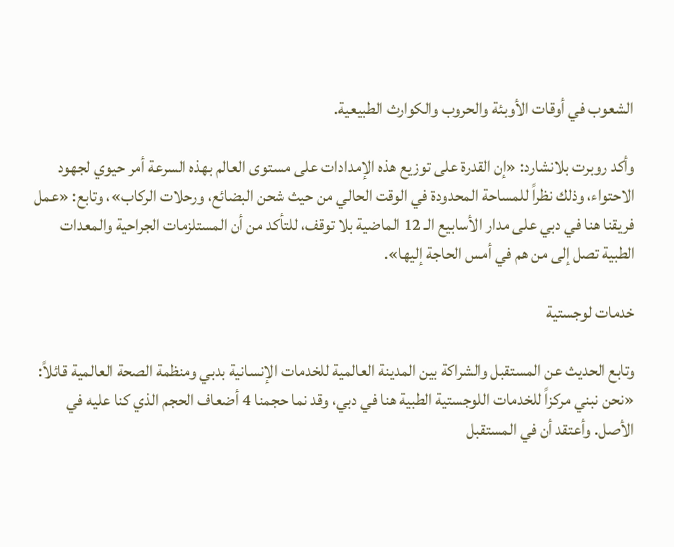الشعوب في أوقات الأوبئة والحروب والكوارث الطبيعية.

وأكد روبرت بلانشارد: «إن القدرة على توزيع هذه الإمدادات على مستوى العالم بهذه السرعة أمر حيوي لجهود الاحتواء، وذلك نظراً للمساحة المحدودة في الوقت الحالي من حيث شحن البضائع، ورحلات الركاب»، وتابع: «عمل فريقنا هنا في دبي على مدار الأسابيع الـ 12 الماضية بلا توقف، للتأكد من أن المستلزمات الجراحية والمعدات الطبية تصل إلى من هم في أمس الحاجة إليها».

خدمات لوجستية

وتابع الحديث عن المستقبل والشراكة بين المدينة العالمية للخدمات الإنسانية بدبي ومنظمة الصحة العالمية قائلاً: «نحن نبني مركزاً للخدمات اللوجستية الطبية هنا في دبي، وقد نما حجمنا 4 أضعاف الحجم الذي كنا عليه في الأصل. وأعتقد أن في المستقبل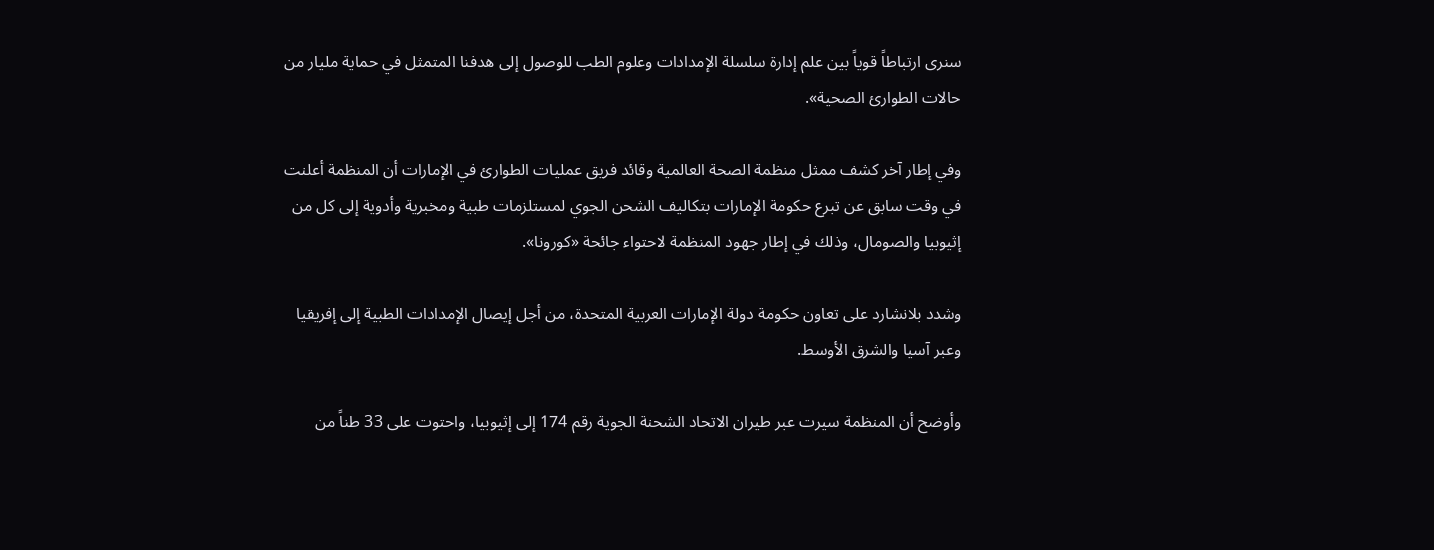سنرى ارتباطاً قوياً بين علم إدارة سلسلة الإمدادات وعلوم الطب للوصول إلى هدفنا المتمثل في حماية مليار من حالات الطوارئ الصحية».

وفي إطار آخر كشف ممثل منظمة الصحة العالمية وقائد فريق عمليات الطوارئ في الإمارات أن المنظمة أعلنت في وقت سابق عن تبرع حكومة الإمارات بتكاليف الشحن الجوي لمستلزمات طبية ومخبرية وأدوية إلى كل من إثيوبيا والصومال، وذلك في إطار جهود المنظمة لاحتواء جائحة «كورونا».

وشدد بلانشارد على تعاون حكومة دولة الإمارات العربية المتحدة، من أجل إيصال الإمدادات الطبية إلى إفريقيا وعبر آسيا والشرق الأوسط.

وأوضح أن المنظمة سيرت عبر طيران الاتحاد الشحنة الجوية رقم 174 إلى إثيوبيا، واحتوت على 33 طناً من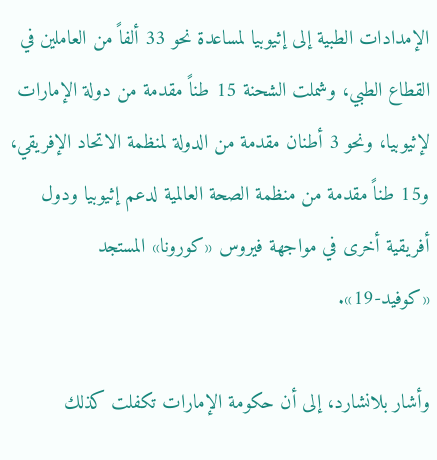الإمدادات الطبية إلى إثيوبيا لمساعدة نحو 33 ألفاً من العاملين في القطاع الطبي، وشملت الشحنة 15 طناً مقدمة من دولة الإمارات لإثيوبيا، ونحو 3 أطنان مقدمة من الدولة لمنظمة الاتحاد الإفريقي، و15 طناً مقدمة من منظمة الصحة العالمية لدعم إثيوبيا ودول أفريقية أخرى في مواجهة فيروس «كورونا» المستجد «كوفيد-19».

وأشار بلانشارد، إلى أن حكومة الإمارات تكفلت كذلك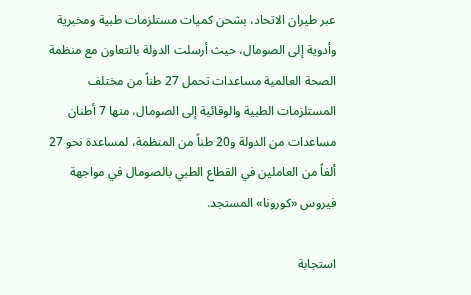عبر طيران الاتحاد، بشحن كميات مستلزمات طبية ومخبرية وأدوية إلى الصومال، حيث أرسلت الدولة بالتعاون مع منظمة الصحة العالمية مساعدات تحمل 27 طناً من مختلف المستلزمات الطبية والوقائية إلى الصومال، منها 7 أطنان مساعدات من الدولة و20 طناً من المنظمة، لمساعدة نحو 27 ألفاً من العاملين في القطاع الطبي بالصومال في مواجهة فيروس «كورونا» المستجد.

استجابة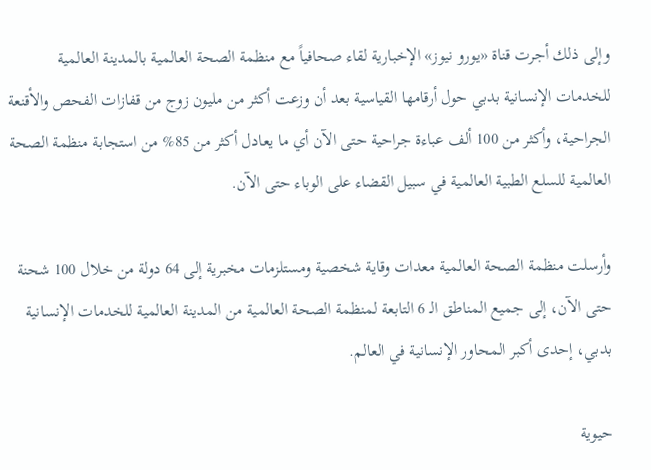وإلى ذلك أجرت قناة «يورو نيوز» الإخبارية لقاء صحافياً مع منظمة الصحة العالمية بالمدينة العالمية للخدمات الإنسانية بدبي حول أرقامها القياسية بعد أن وزعت أكثر من مليون زوج من قفازات الفحص والأقنعة الجراحية، وأكثر من 100 ألف عباءة جراحية حتى الآن أي ما يعادل أكثر من 85% من استجابة منظمة الصحة العالمية للسلع الطبية العالمية في سبيل القضاء على الوباء حتى الآن.

وأرسلت منظمة الصحة العالمية معدات وقاية شخصية ومستلزمات مخبرية إلى 64 دولة من خلال 100 شحنة حتى الآن، إلى جميع المناطق الـ 6 التابعة لمنظمة الصحة العالمية من المدينة العالمية للخدمات الإنسانية بدبي، إحدى أكبر المحاور الإنسانية في العالم.

حيوية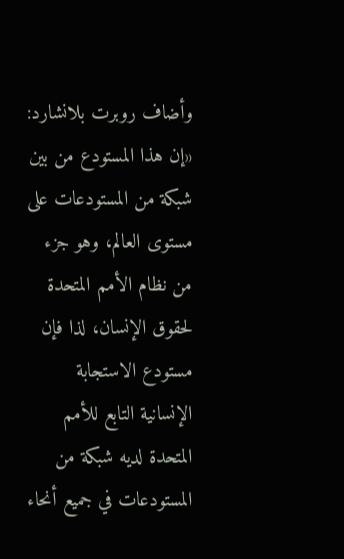وأضاف روبرت بلانشارد: «إن هذا المستودع من بين شبكة من المستودعات على مستوى العالم، وهو جزء من نظام الأمم المتحدة لحقوق الإنسان، لذا فإن مستودع الاستجابة الإنسانية التابع للأمم المتحدة لديه شبكة من المستودعات في جميع أنحاء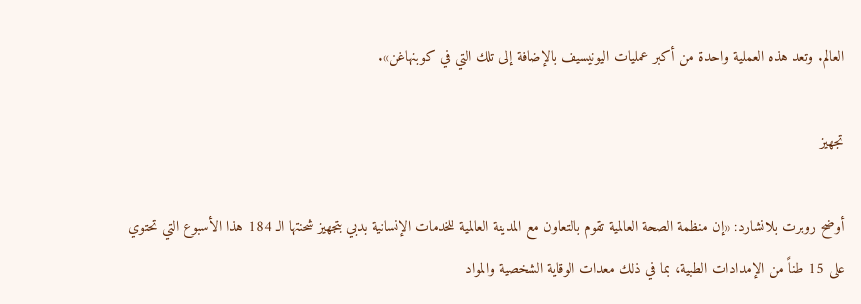العالم. وتعد هذه العملية واحدة من أكبر عمليات اليونيسيف بالإضافة إلى تلك التي في كوبنهاغن».

تجهيز

أوضح روبرت بلانشارد: «إن منظمة الصحة العالمية تقوم بالتعاون مع المدينة العالمية للخدمات الإنسانية بدبي بتجهيز شحنتها الـ 184 هذا الأسبوع التي تحتوي على 15 طناً من الإمدادات الطبية، بما في ذلك معدات الوقاية الشخصية والمواد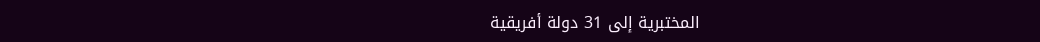المختبرية إلى 31 دولة أفريقية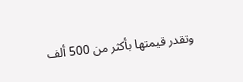وتقدر قيمتها بأكثر من 500 ألف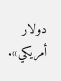دولار أمريكي».